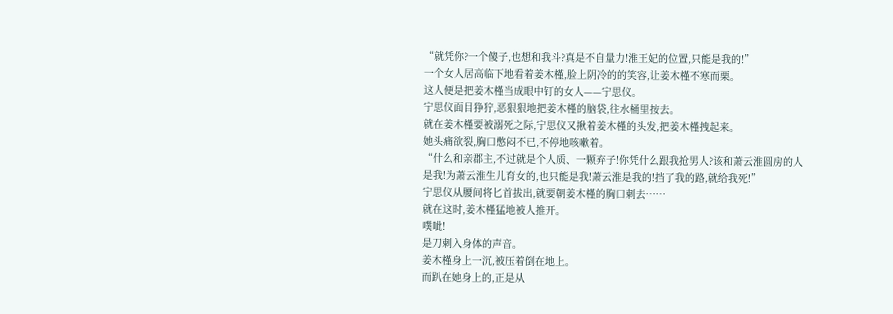“就凭你?一个傻子,也想和我斗?真是不自量力!淮王妃的位置,只能是我的!”
一个女人居高临下地看着姜木槿,脸上阴冷的的笑容,让姜木槿不寒而栗。
这人便是把姜木槿当成眼中钉的女人——宁思仪。
宁思仪面目狰狞,恶狠狠地把姜木槿的脑袋,往水桶里按去。
就在姜木槿要被溺死之际,宁思仪又揪着姜木槿的头发,把姜木槿拽起来。
她头痛欲裂,胸口憋闷不已,不停地咳嗽着。
“什么和亲郡主,不过就是个人质、一颗弃子!你凭什么跟我抢男人?该和萧云淮圆房的人是我!为萧云淮生儿育女的,也只能是我!萧云淮是我的!挡了我的路,就给我死!”
宁思仪从腰间将匕首拔出,就要朝姜木槿的胸口刺去……
就在这时,姜木槿猛地被人推开。
噗呲!
是刀刺入身体的声音。
姜木槿身上一沉,被压着倒在地上。
而趴在她身上的,正是从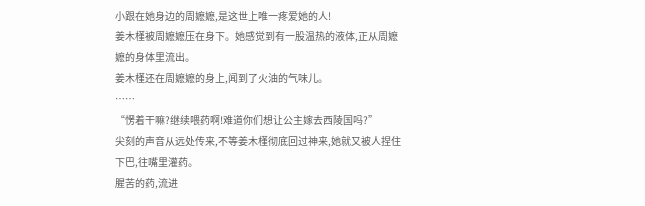小跟在她身边的周嬷嬷,是这世上唯一疼爱她的人!
姜木槿被周嬷嬷压在身下。她感觉到有一股温热的液体,正从周嬷嬷的身体里流出。
姜木槿还在周嬷嬷的身上,闻到了火油的气味儿。
……
“愣着干嘛?继续喂药啊!难道你们想让公主嫁去西陵国吗?”
尖刻的声音从远处传来,不等姜木槿彻底回过神来,她就又被人捏住下巴,往嘴里灌药。
腥苦的药,流进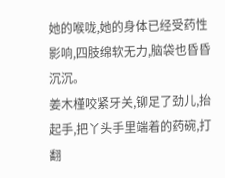她的喉咙,她的身体已经受药性影响,四肢绵软无力,脑袋也昏昏沉沉。
姜木槿咬紧牙关,铆足了劲儿,抬起手,把丫头手里端着的药碗,打翻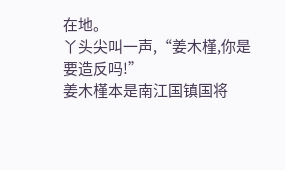在地。
丫头尖叫一声,“姜木槿,你是要造反吗!”
姜木槿本是南江国镇国将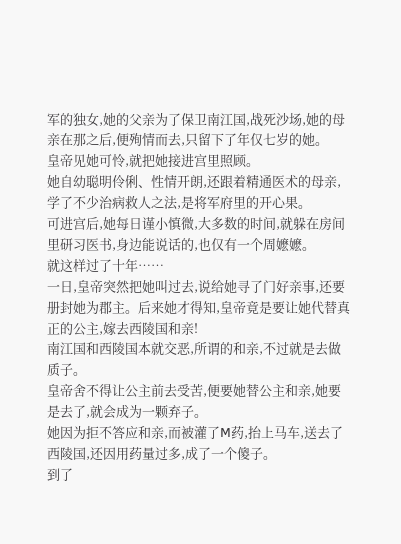军的独女,她的父亲为了保卫南江国,战死沙场,她的母亲在那之后,便殉情而去,只留下了年仅七岁的她。
皇帝见她可怜,就把她接进宫里照顾。
她自幼聪明伶俐、性情开朗,还跟着精通医术的母亲,学了不少治病救人之法,是将军府里的开心果。
可进宫后,她每日谨小慎微,大多数的时间,就躲在房间里研习医书,身边能说话的,也仅有一个周嬷嬷。
就这样过了十年……
一日,皇帝突然把她叫过去,说给她寻了门好亲事,还要册封她为郡主。后来她才得知,皇帝竟是要让她代替真正的公主,嫁去西陵国和亲!
南江国和西陵国本就交恶,所谓的和亲,不过就是去做质子。
皇帝舍不得让公主前去受苦,便要她替公主和亲,她要是去了,就会成为一颗弃子。
她因为拒不答应和亲,而被灌了M药,抬上马车,送去了西陵国,还因用药量过多,成了一个傻子。
到了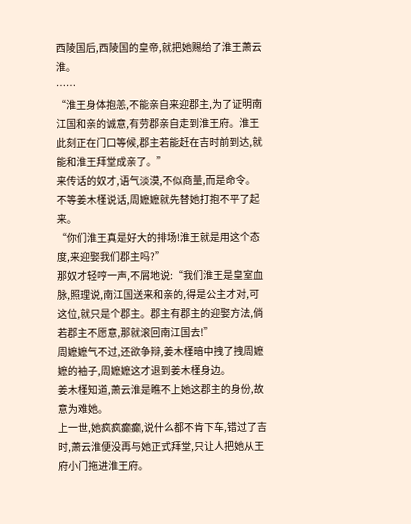西陵国后,西陵国的皇帝,就把她赐给了淮王萧云淮。
……
“淮王身体抱恙,不能亲自来迎郡主,为了证明南江国和亲的诚意,有劳郡亲自走到淮王府。淮王此刻正在门口等候,郡主若能赶在吉时前到达,就能和淮王拜堂成亲了。”
来传话的奴才,语气淡漠,不似商量,而是命令。
不等姜木槿说话,周嬷嬷就先替她打抱不平了起来。
“你们淮王真是好大的排场!淮王就是用这个态度,来迎娶我们郡主吗?”
那奴才轻哼一声,不屑地说:“我们淮王是皇室血脉,照理说,南江国送来和亲的,得是公主才对,可这位,就只是个郡主。郡主有郡主的迎娶方法,倘若郡主不愿意,那就滚回南江国去!”
周嬷嬷气不过,还欲争辩,姜木槿暗中拽了拽周嬷嬷的袖子,周嬷嬷这才退到姜木槿身边。
姜木槿知道,萧云淮是瞧不上她这郡主的身份,故意为难她。
上一世,她疯疯癫癫,说什么都不肯下车,错过了吉时,萧云淮便没再与她正式拜堂,只让人把她从王府小门拖进淮王府。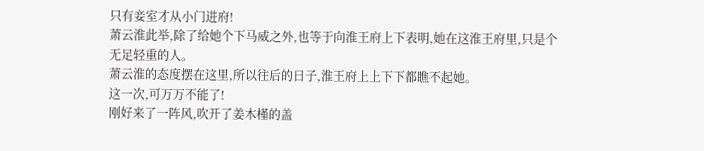只有妾室才从小门进府!
萧云淮此举,除了给她个下马威之外,也等于向淮王府上下表明,她在这淮王府里,只是个无足轻重的人。
萧云淮的态度摆在这里,所以往后的日子,淮王府上上下下都瞧不起她。
这一次,可万万不能了!
刚好来了一阵风,吹开了姜木槿的盖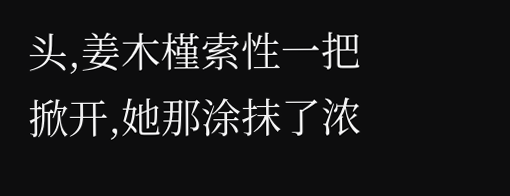头,姜木槿索性一把掀开,她那涂抹了浓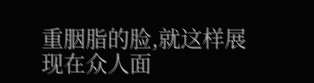重胭脂的脸,就这样展现在众人面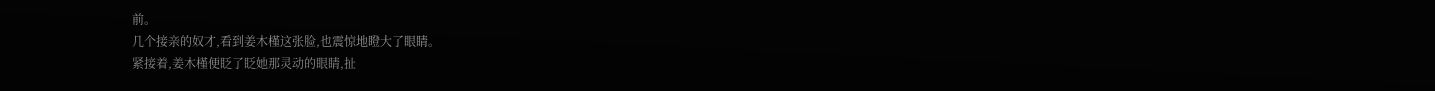前。
几个接亲的奴才,看到姜木槿这张脸,也震惊地瞪大了眼睛。
紧接着,姜木槿便眨了眨她那灵动的眼睛,扯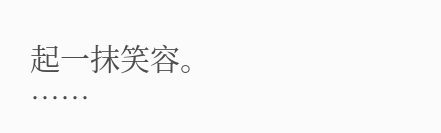起一抹笑容。
……